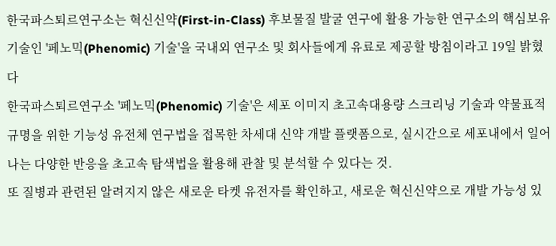한국파스퇴르연구소는 혁신신약(First-in-Class) 후보물질 발굴 연구에 활용 가능한 연구소의 핵심보유 기술인 '페노믹(Phenomic) 기술'을 국내외 연구소 및 회사들에게 유료로 제공할 방침이라고 19일 밝혔다
한국파스퇴르연구소 '페노믹(Phenomic) 기술'은 세포 이미지 초고속대용량 스크리닝 기술과 약물표적 규명을 위한 기능성 유전체 연구법을 접목한 차세대 신약 개발 플랫폼으로, 실시간으로 세포내에서 일어나는 다양한 반응을 초고속 탐색법을 활용해 관찰 및 분석할 수 있다는 것.
또 질병과 관련된 알려지지 않은 새로운 타켓 유전자를 확인하고, 새로운 혁신신약으로 개발 가능성 있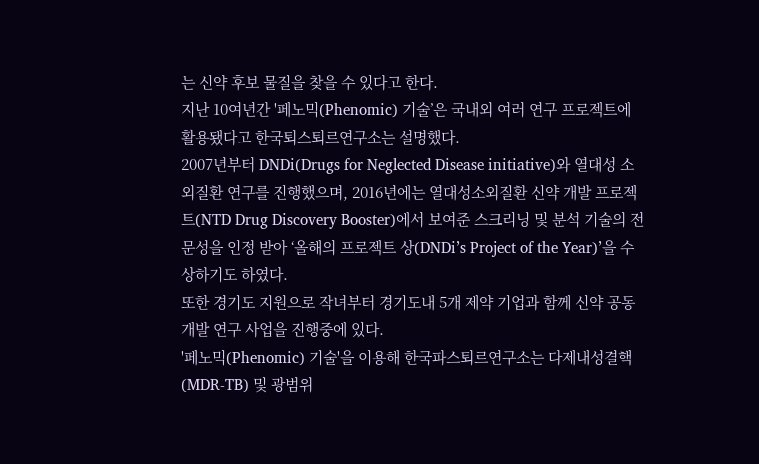는 신약 후보 물질을 찾을 수 있다고 한다.
지난 10여년간 '페노믹(Phenomic) 기술’은 국내외 여러 연구 프로젝트에 활용됐다고 한국퇴스퇴르연구소는 설명했다.
2007년부터 DNDi(Drugs for Neglected Disease initiative)와 열대성 소외질환 연구를 진행했으며, 2016년에는 열대성소외질환 신약 개발 프로젝트(NTD Drug Discovery Booster)에서 보여준 스크리닝 및 분석 기술의 전문성을 인정 받아 ‘올해의 프로젝트 상(DNDi’s Project of the Year)’을 수상하기도 하였다.
또한 경기도 지원으로 작녀부터 경기도내 5개 제약 기업과 함께 신약 공동 개발 연구 사업을 진행중에 있다.
'페노믹(Phenomic) 기술'을 이용해 한국파스퇴르연구소는 다제내성결핵(MDR-TB) 및 광범위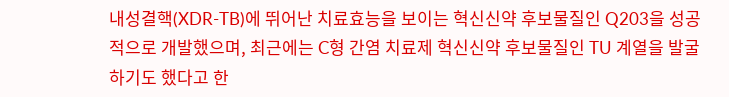내성결핵(XDR-TB)에 뛰어난 치료효능을 보이는 혁신신약 후보물질인 Q203을 성공적으로 개발했으며, 최근에는 C형 간염 치료제 혁신신약 후보물질인 TU 계열을 발굴하기도 했다고 한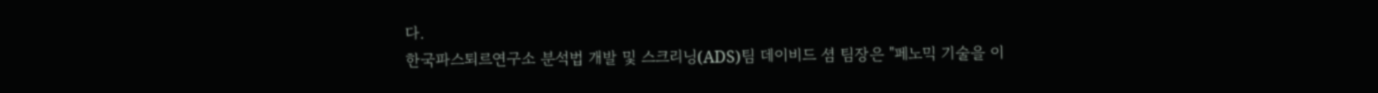다.
한국파스퇴르연구소 분석법 개발 및 스크리닝(ADS)팀 데이비드 셤 팀장은 "페노믹 기술을 이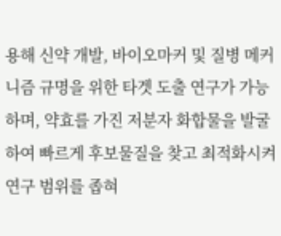용해 신약 개발, 바이오마커 및 질병 메커니즘 규명을 위한 타겟 도출 연구가 가능하며, 약효를 가진 저분자 화합물을 발굴하여 빠르게 후보물질을 찾고 최적화시켜 연구 범위를 좁혀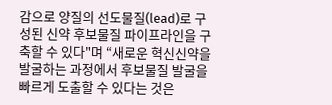감으로 양질의 선도물질(lead)로 구성된 신약 후보물질 파이프라인을 구축할 수 있다"며 “새로운 혁신신약을 발굴하는 과정에서 후보물질 발굴을 빠르게 도출할 수 있다는 것은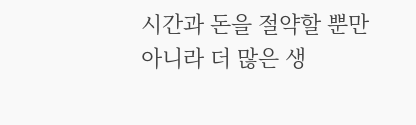시간과 돈을 절약할 뿐만 아니라 더 많은 생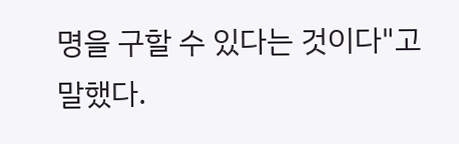명을 구할 수 있다는 것이다"고 말했다.